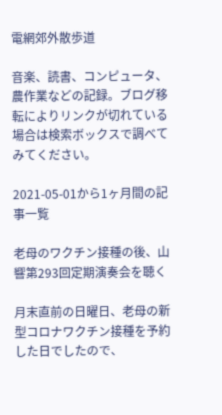電網郊外散歩道

音楽、読書、コンピュータ、農作業などの記録。ブログ移転によりリンクが切れている場合は検索ボックスで調べてみてください。

2021-05-01から1ヶ月間の記事一覧

老母のワクチン接種の後、山響第293回定期演奏会を聴く

月末直前の日曜日、老母の新型コロナワクチン接種を予約した日でしたので、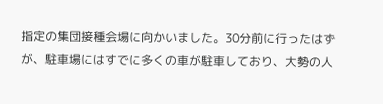指定の集団接種会場に向かいました。30分前に行ったはずが、駐車場にはすでに多くの車が駐車しており、大勢の人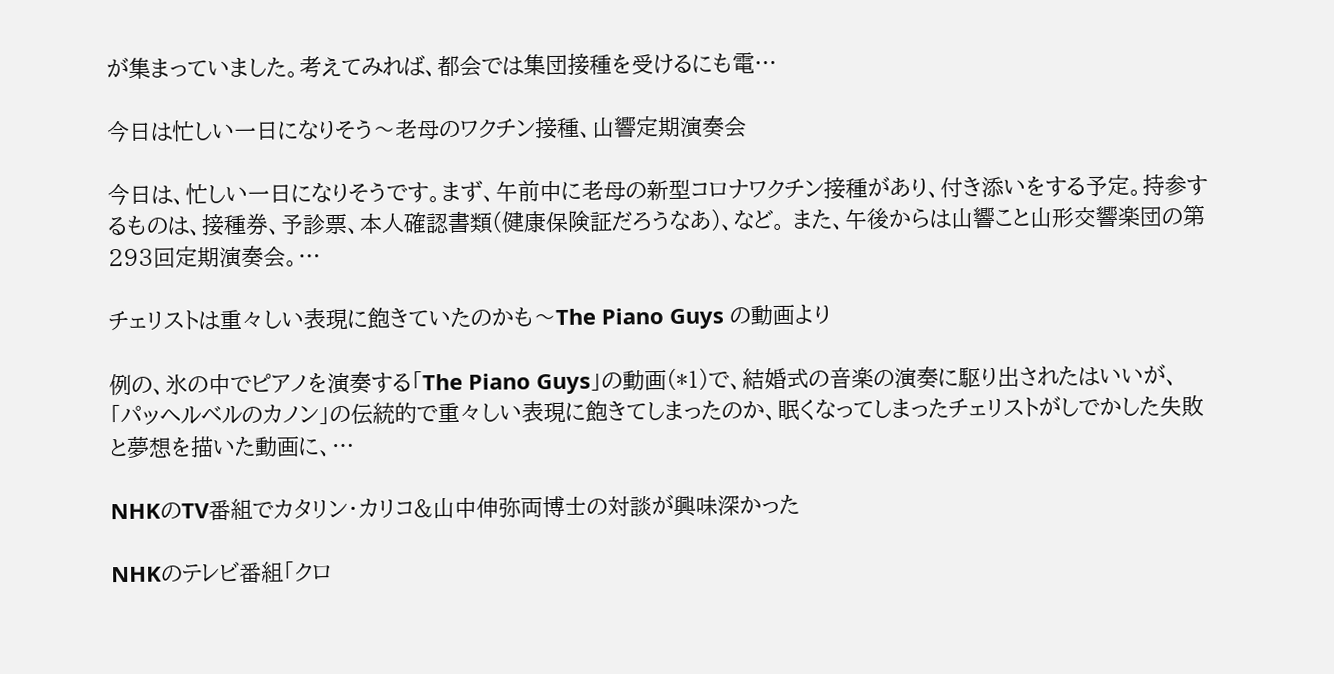が集まっていました。考えてみれば、都会では集団接種を受けるにも電…

今日は忙しい一日になりそう〜老母のワクチン接種、山響定期演奏会

今日は、忙しい一日になりそうです。まず、午前中に老母の新型コロナワクチン接種があり、付き添いをする予定。持参するものは、接種券、予診票、本人確認書類(健康保険証だろうなあ)、など。 また、午後からは山響こと山形交響楽団の第293回定期演奏会。…

チェリストは重々しい表現に飽きていたのかも〜The Piano Guys の動画より

例の、氷の中でピアノを演奏する「The Piano Guys」の動画(*1)で、結婚式の音楽の演奏に駆り出されたはいいが、「パッヘルベルのカノン」の伝統的で重々しい表現に飽きてしまったのか、眠くなってしまったチェリストがしでかした失敗と夢想を描いた動画に、…

NHKのTV番組でカタリン・カリコ&山中伸弥両博士の対談が興味深かった

NHKのテレビ番組「クロ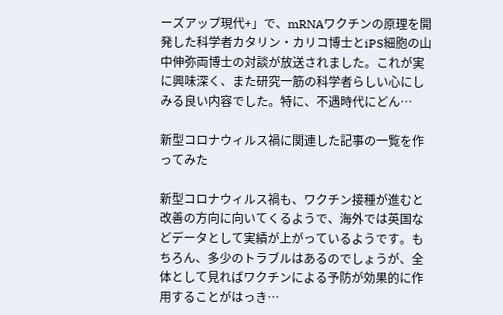ーズアップ現代+」で、mRNAワクチンの原理を開発した科学者カタリン・カリコ博士とiPS細胞の山中伸弥両博士の対談が放送されました。これが実に興味深く、また研究一筋の科学者らしい心にしみる良い内容でした。特に、不遇時代にどん…

新型コロナウィルス禍に関連した記事の一覧を作ってみた

新型コロナウィルス禍も、ワクチン接種が進むと改善の方向に向いてくるようで、海外では英国などデータとして実績が上がっているようです。もちろん、多少のトラブルはあるのでしょうが、全体として見ればワクチンによる予防が効果的に作用することがはっき…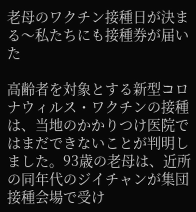老母のワクチン接種日が決まる〜私たちにも接種券が届いた

高齢者を対象とする新型コロナウィルス・ワクチンの接種は、当地のかかりつけ医院ではまだできないことが判明しました。93歳の老母は、近所の同年代のジイチャンが集団接種会場で受け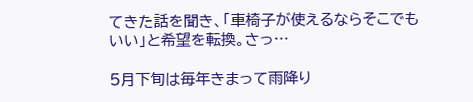てきた話を聞き、「車椅子が使えるならそこでもいい」と希望を転換。さっ…

5月下旬は毎年きまって雨降り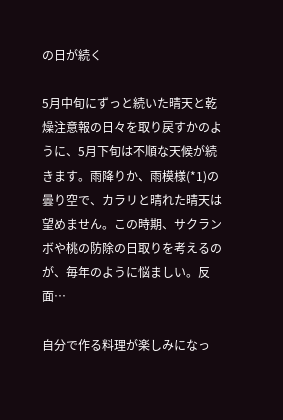の日が続く

5月中旬にずっと続いた晴天と乾燥注意報の日々を取り戻すかのように、5月下旬は不順な天候が続きます。雨降りか、雨模様(*1)の曇り空で、カラリと晴れた晴天は望めません。この時期、サクランボや桃の防除の日取りを考えるのが、毎年のように悩ましい。反面…

自分で作る料理が楽しみになっ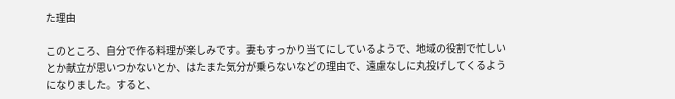た理由

このところ、自分で作る料理が楽しみです。妻もすっかり当てにしているようで、地域の役割で忙しいとか献立が思いつかないとか、はたまた気分が乗らないなどの理由で、遠慮なしに丸投げしてくるようになりました。すると、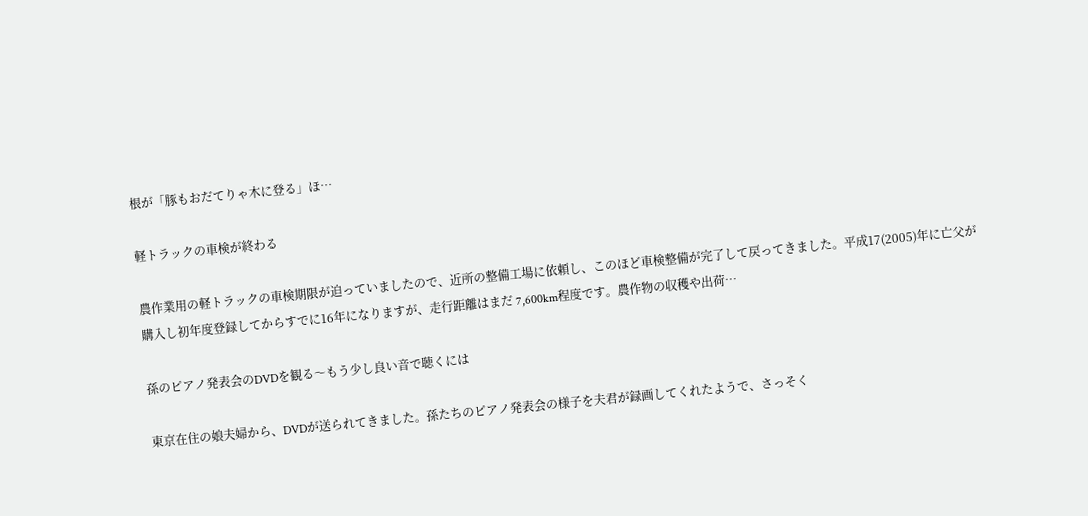根が「豚もおだてりゃ木に登る」ほ…

軽トラックの車検が終わる

農作業用の軽トラックの車検期限が迫っていましたので、近所の整備工場に依頼し、このほど車検整備が完了して戻ってきました。平成17(2005)年に亡父が購入し初年度登録してからすでに16年になりますが、走行距離はまだ 7,600km程度です。農作物の収穫や出荷…

孫のピアノ発表会のDVDを観る〜もう少し良い音で聴くには

東京在住の娘夫婦から、DVDが送られてきました。孫たちのピアノ発表会の様子を夫君が録画してくれたようで、さっそく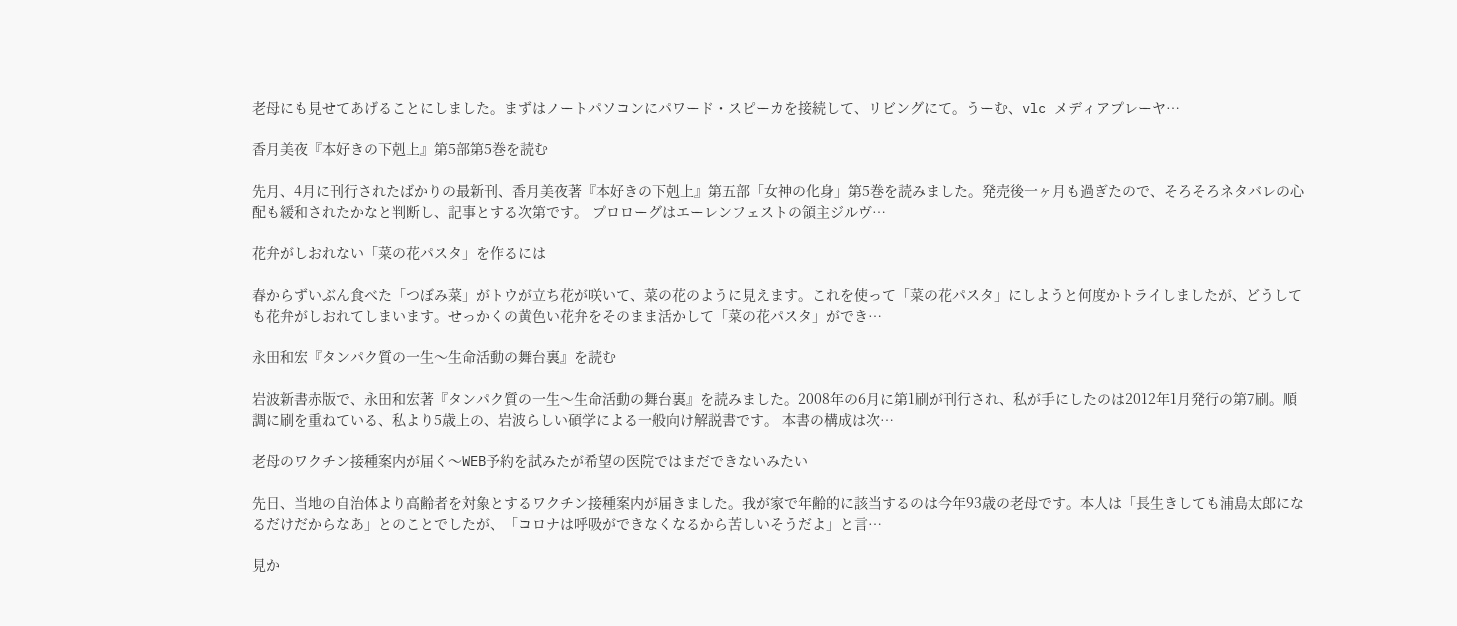老母にも見せてあげることにしました。まずはノートパソコンにパワード・スピーカを接続して、リビングにて。うーむ、vlc メディアプレーヤ…

香月美夜『本好きの下剋上』第5部第5巻を読む

先月、4月に刊行されたばかりの最新刊、香月美夜著『本好きの下剋上』第五部「女神の化身」第5巻を読みました。発売後一ヶ月も過ぎたので、そろそろネタバレの心配も緩和されたかなと判断し、記事とする次第です。 プロローグはエーレンフェストの領主ジルヴ…

花弁がしおれない「菜の花パスタ」を作るには

春からずいぶん食べた「つぼみ菜」がトウが立ち花が咲いて、菜の花のように見えます。これを使って「菜の花パスタ」にしようと何度かトライしましたが、どうしても花弁がしおれてしまいます。せっかくの黄色い花弁をそのまま活かして「菜の花パスタ」ができ…

永田和宏『タンパク質の一生〜生命活動の舞台裏』を読む

岩波新書赤版で、永田和宏著『タンパク質の一生〜生命活動の舞台裏』を読みました。2008年の6月に第1刷が刊行され、私が手にしたのは2012年1月発行の第7刷。順調に刷を重ねている、私より5歳上の、岩波らしい碩学による一般向け解説書です。 本書の構成は次…

老母のワクチン接種案内が届く〜WEB予約を試みたが希望の医院ではまだできないみたい

先日、当地の自治体より高齢者を対象とするワクチン接種案内が届きました。我が家で年齢的に該当するのは今年93歳の老母です。本人は「長生きしても浦島太郎になるだけだからなあ」とのことでしたが、「コロナは呼吸ができなくなるから苦しいそうだよ」と言…

見か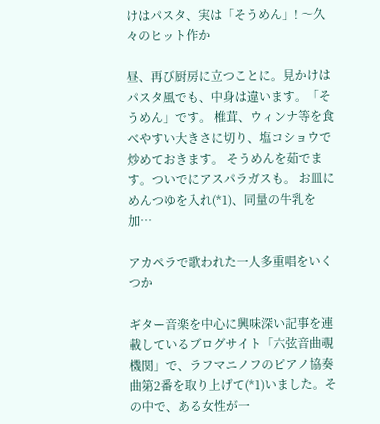けはパスタ、実は「そうめん」! 〜久々のヒット作か

昼、再び厨房に立つことに。見かけはパスタ風でも、中身は違います。「そうめん」です。 椎茸、ウィンナ等を食べやすい大きさに切り、塩コショウで炒めておきます。 そうめんを茹でます。ついでにアスパラガスも。 お皿にめんつゆを入れ(*1)、同量の牛乳を加…

アカペラで歌われた一人多重唱をいくつか

ギター音楽を中心に興味深い記事を連載しているブログサイト「六弦音曲覗機関」で、ラフマニノフのピアノ協奏曲第2番を取り上げて(*1)いました。その中で、ある女性が一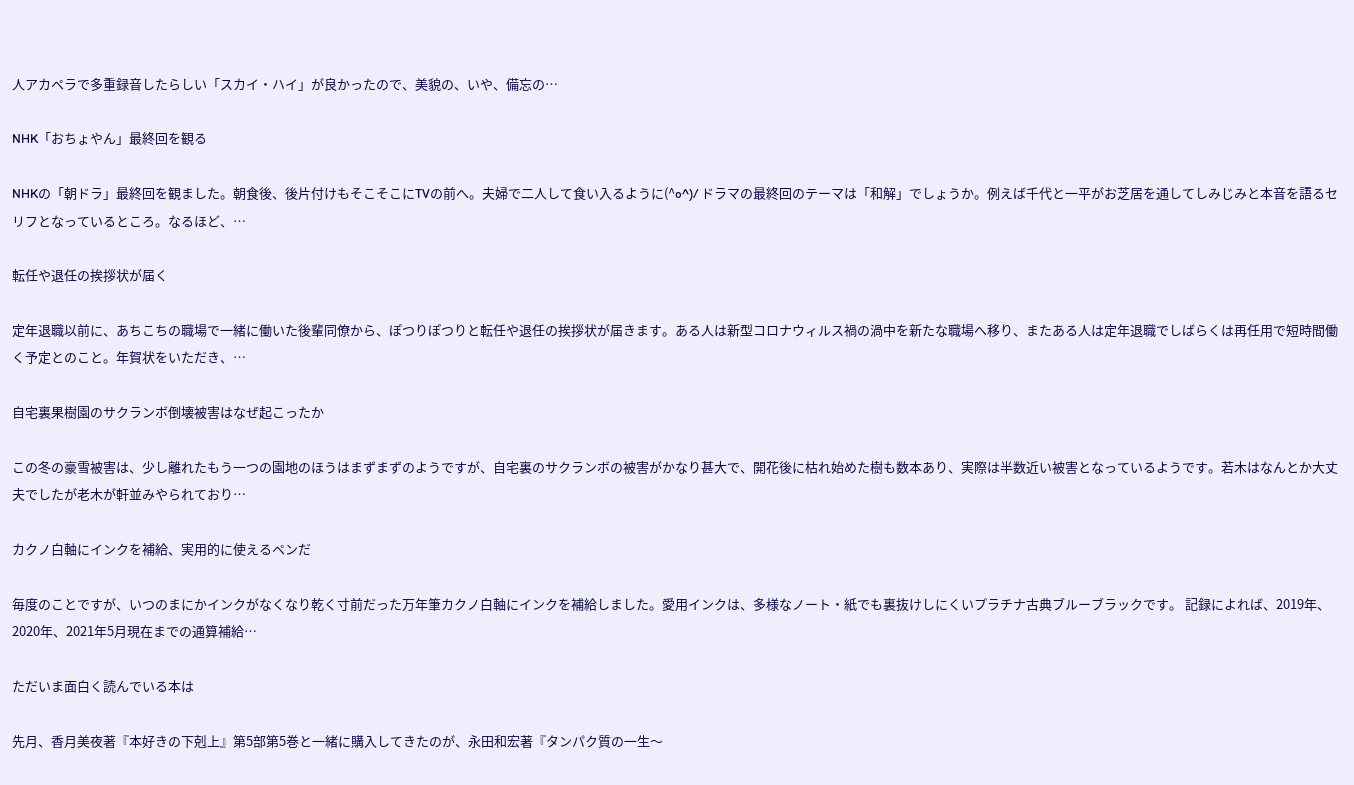人アカペラで多重録音したらしい「スカイ・ハイ」が良かったので、美貌の、いや、備忘の…

NHK「おちょやん」最終回を観る

NHKの「朝ドラ」最終回を観ました。朝食後、後片付けもそこそこにTVの前へ。夫婦で二人して食い入るように(^o^)/ ドラマの最終回のテーマは「和解」でしょうか。例えば千代と一平がお芝居を通してしみじみと本音を語るセリフとなっているところ。なるほど、…

転任や退任の挨拶状が届く

定年退職以前に、あちこちの職場で一緒に働いた後輩同僚から、ぽつりぽつりと転任や退任の挨拶状が届きます。ある人は新型コロナウィルス禍の渦中を新たな職場へ移り、またある人は定年退職でしばらくは再任用で短時間働く予定とのこと。年賀状をいただき、…

自宅裏果樹園のサクランボ倒壊被害はなぜ起こったか

この冬の豪雪被害は、少し離れたもう一つの園地のほうはまずまずのようですが、自宅裏のサクランボの被害がかなり甚大で、開花後に枯れ始めた樹も数本あり、実際は半数近い被害となっているようです。若木はなんとか大丈夫でしたが老木が軒並みやられており…

カクノ白軸にインクを補給、実用的に使えるペンだ

毎度のことですが、いつのまにかインクがなくなり乾く寸前だった万年筆カクノ白軸にインクを補給しました。愛用インクは、多様なノート・紙でも裏抜けしにくいプラチナ古典ブルーブラックです。 記録によれば、2019年、2020年、2021年5月現在までの通算補給…

ただいま面白く読んでいる本は

先月、香月美夜著『本好きの下剋上』第5部第5巻と一緒に購入してきたのが、永田和宏著『タンパク質の一生〜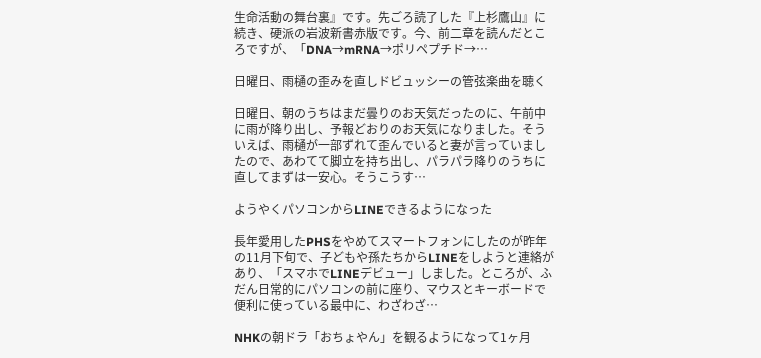生命活動の舞台裏』です。先ごろ読了した『上杉鷹山』に続き、硬派の岩波新書赤版です。今、前二章を読んだところですが、「DNA→mRNA→ポリペプチド→…

日曜日、雨樋の歪みを直しドビュッシーの管弦楽曲を聴く

日曜日、朝のうちはまだ曇りのお天気だったのに、午前中に雨が降り出し、予報どおりのお天気になりました。そういえば、雨樋が一部ずれて歪んでいると妻が言っていましたので、あわてて脚立を持ち出し、パラパラ降りのうちに直してまずは一安心。そうこうす…

ようやくパソコンからLINEできるようになった

長年愛用したPHSをやめてスマートフォンにしたのが昨年の11月下旬で、子どもや孫たちからLINEをしようと連絡があり、「スマホでLINEデビュー」しました。ところが、ふだん日常的にパソコンの前に座り、マウスとキーボードで便利に使っている最中に、わざわざ…

NHKの朝ドラ「おちょやん」を観るようになって1ヶ月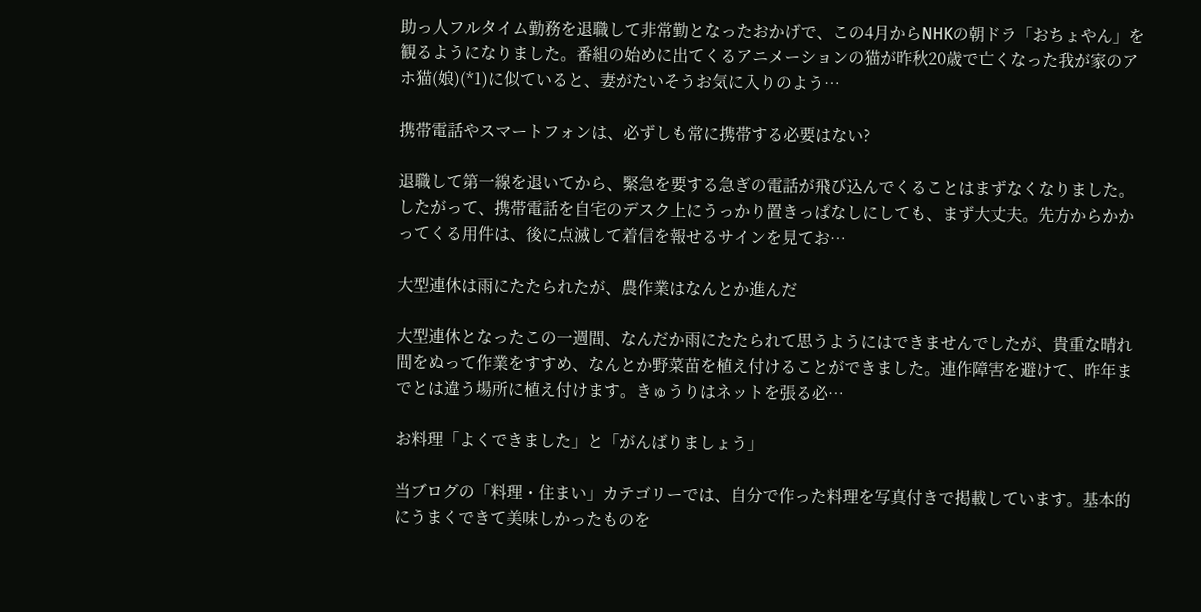助っ人フルタイム勤務を退職して非常勤となったおかげで、この4月からNHKの朝ドラ「おちょやん」を観るようになりました。番組の始めに出てくるアニメーションの猫が昨秋20歳で亡くなった我が家のアホ猫(娘)(*1)に似ていると、妻がたいそうお気に入りのよう…

携帯電話やスマートフォンは、必ずしも常に携帯する必要はない?

退職して第一線を退いてから、緊急を要する急ぎの電話が飛び込んでくることはまずなくなりました。したがって、携帯電話を自宅のデスク上にうっかり置きっぱなしにしても、まず大丈夫。先方からかかってくる用件は、後に点滅して着信を報せるサインを見てお…

大型連休は雨にたたられたが、農作業はなんとか進んだ

大型連休となったこの一週間、なんだか雨にたたられて思うようにはできませんでしたが、貴重な晴れ間をぬって作業をすすめ、なんとか野菜苗を植え付けることができました。連作障害を避けて、昨年までとは違う場所に植え付けます。きゅうりはネットを張る必…

お料理「よくできました」と「がんばりましょう」

当ブログの「料理・住まい」カテゴリーでは、自分で作った料理を写真付きで掲載しています。基本的にうまくできて美味しかったものを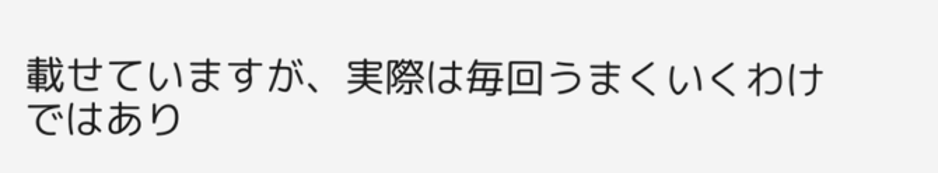載せていますが、実際は毎回うまくいくわけではあり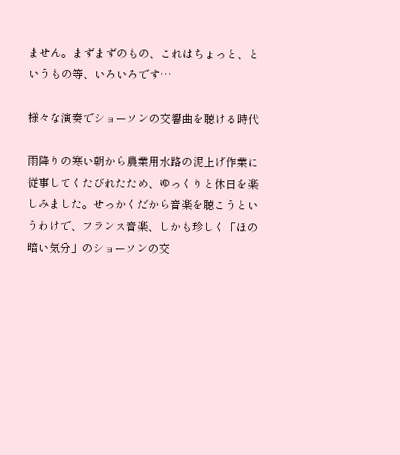ません。まずまずのもの、これはちょっと、というもの等、いろいろです…

様々な演奏でショーソンの交響曲を聴ける時代

雨降りの寒い朝から農業用水路の泥上げ作業に従事してくたびれたため、ゆっくりと休日を楽しみました。せっかくだから音楽を聴こうというわけで、フランス音楽、しかも珍しく「ほの暗い気分」のショーソンの交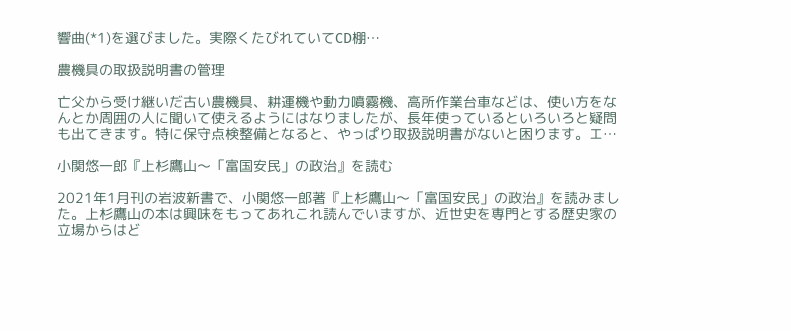響曲(*1)を選びました。実際くたびれていてCD棚…

農機具の取扱説明書の管理

亡父から受け継いだ古い農機具、耕運機や動力噴霧機、高所作業台車などは、使い方をなんとか周囲の人に聞いて使えるようにはなりましたが、長年使っているといろいろと疑問も出てきます。特に保守点検整備となると、やっぱり取扱説明書がないと困ります。エ…

小関悠一郎『上杉鷹山〜「富国安民」の政治』を読む

2021年1月刊の岩波新書で、小関悠一郎著『上杉鷹山〜「富国安民」の政治』を読みました。上杉鷹山の本は興味をもってあれこれ読んでいますが、近世史を専門とする歴史家の立場からはど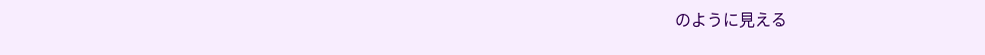のように見える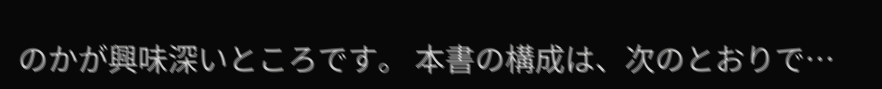のかが興味深いところです。 本書の構成は、次のとおりで…